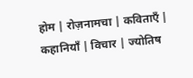होम | रोज़नामचा | कविताएँ | कहानियाँ | विचार | ज्योतिष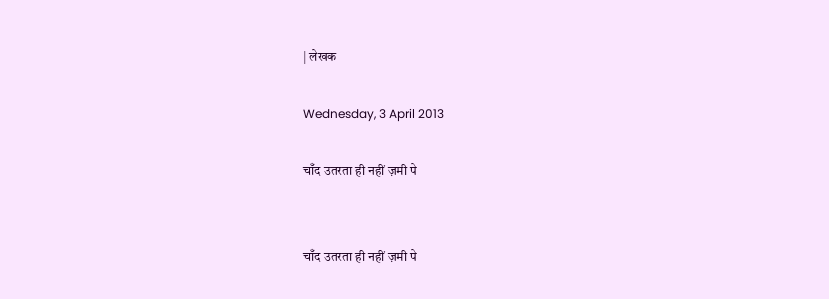| लेखक

Wednesday, 3 April 2013

चाँद उतरता ही नहीं ज़मी पे


चाँद उतरता ही नहीं ज़मी पे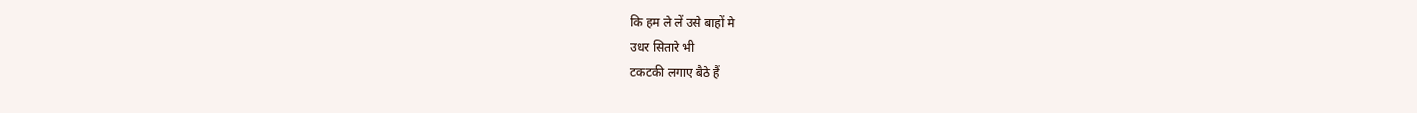कि हम ले लें उसे बाहों मे
उधर सितारे भी
टकटकी लगाए बैठे हैं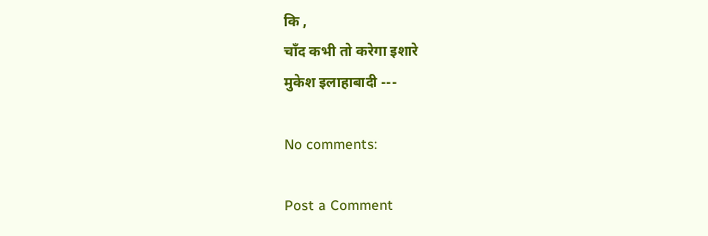कि ,
चाँद कभी तो करेगा इशारे
मुकेश इलाहाबादी ---

No comments:

Post a Comment